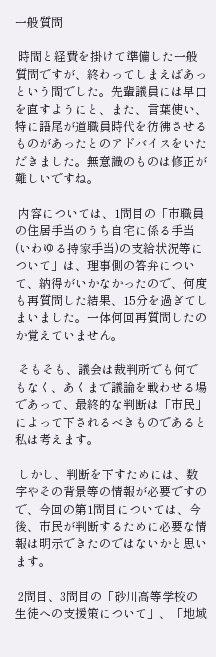一般質問

 時間と経費を掛けて準備した一般質問ですが、終わってしまえばあっという間でした。先輩議員には早口を直すようにと、また、言葉使い、特に語尾が道職員時代を彷彿させるものがあったとのアドバイスをいただきました。無意識のものは修正が難しいですね。

 内容については、1問目の「市職員の住居手当のうち自宅に係る手当(いわゆる持家手当)の支給状況等について」は、理事側の答弁について、納得がいかなかったので、何度も再質問した結果、15分を過ぎてしまいました。一体何回再質問したのか覚えていません。

 そもそも、議会は裁判所でも何でもなく、あくまで議論を戦わせる場であって、最終的な判断は「市民」によって下されるべきものであると私は考えます。

 しかし、判断を下すためには、数字やその背景等の情報が必要ですので、今回の第1問目については、今後、市民が判断するために必要な情報は明示できたのではないかと思います。

 2問目、3問目の「砂川高等学校の生徒への支援策について」、「地域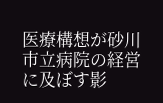医療構想が砂川市立病院の経営に及ぼす影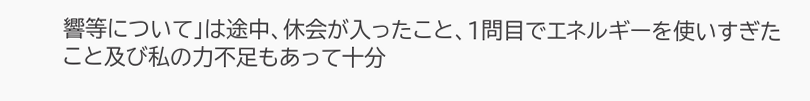響等について」は途中、休会が入ったこと、1問目でエネルギーを使いすぎたこと及び私の力不足もあって十分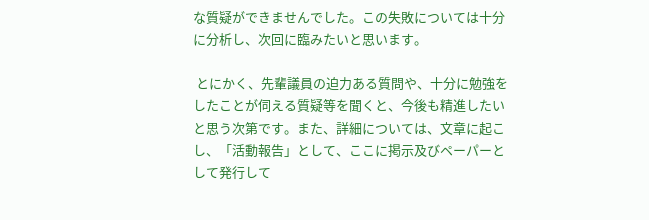な質疑ができませんでした。この失敗については十分に分析し、次回に臨みたいと思います。

 とにかく、先輩議員の迫力ある質問や、十分に勉強をしたことが伺える質疑等を聞くと、今後も精進したいと思う次第です。また、詳細については、文章に起こし、「活動報告」として、ここに掲示及びペーパーとして発行して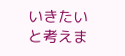いきたいと考えま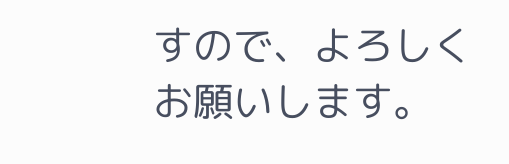すので、よろしくお願いします。